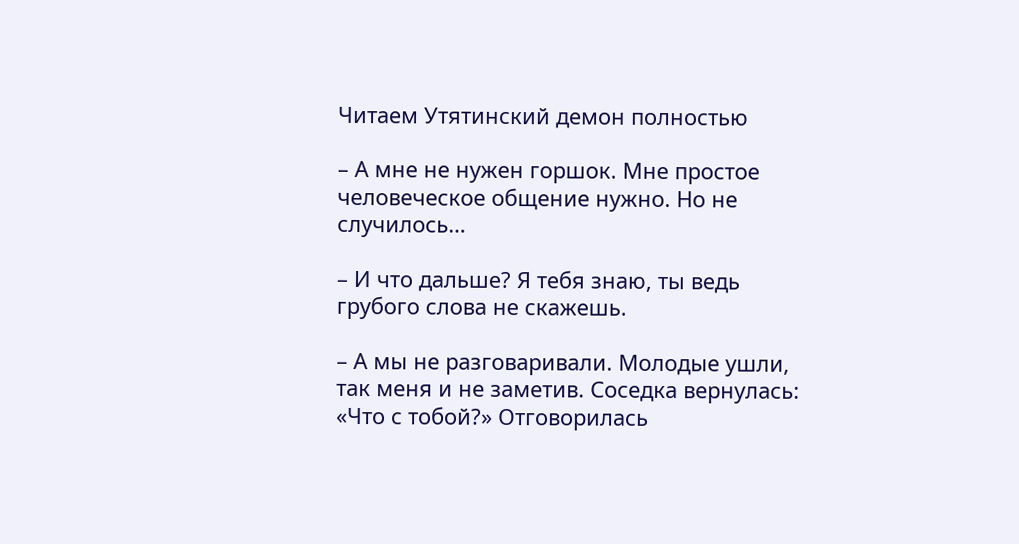Читаем Утятинский демон полностью

– А мне не нужен горшок. Мне простое человеческое общение нужно. Но не случилось…

– И что дальше? Я тебя знаю, ты ведь грубого слова не скажешь.

– А мы не разговаривали. Молодые ушли, так меня и не заметив. Соседка вернулась: «Что с тобой?» Отговорилась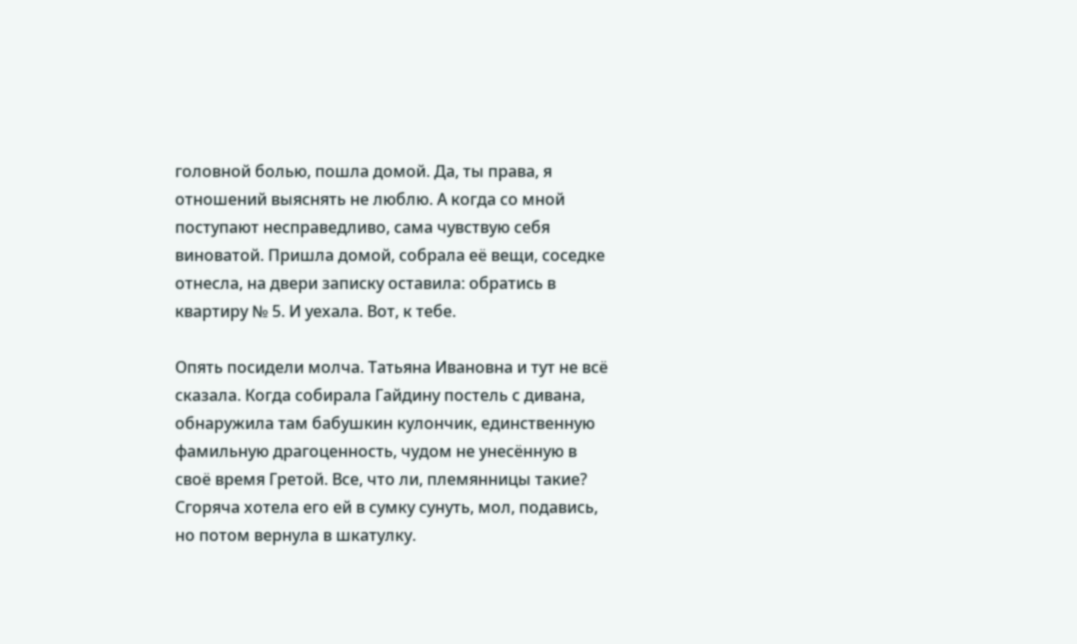головной болью, пошла домой. Да, ты права, я отношений выяснять не люблю. А когда со мной поступают несправедливо, сама чувствую себя виноватой. Пришла домой, собрала её вещи, соседке отнесла, на двери записку оставила: обратись в квартиру № 5. И уехала. Вот, к тебе.

Опять посидели молча. Татьяна Ивановна и тут не всё сказала. Когда собирала Гайдину постель с дивана, обнаружила там бабушкин кулончик, единственную фамильную драгоценность, чудом не унесённую в своё время Гретой. Все, что ли, племянницы такие? Сгоряча хотела его ей в сумку сунуть, мол, подавись, но потом вернула в шкатулку.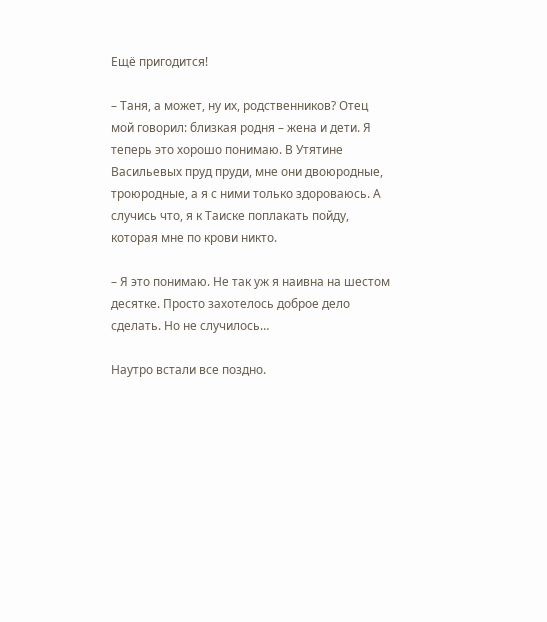Ещё пригодится!

– Таня, а может, ну их, родственников? Отец мой говорил: близкая родня – жена и дети. Я теперь это хорошо понимаю. В Утятине Васильевых пруд пруди, мне они двоюродные, троюродные, а я с ними только здороваюсь. А случись что, я к Таиске поплакать пойду, которая мне по крови никто.

– Я это понимаю. Не так уж я наивна на шестом десятке. Просто захотелось доброе дело сделать. Но не случилось…

Наутро встали все поздно.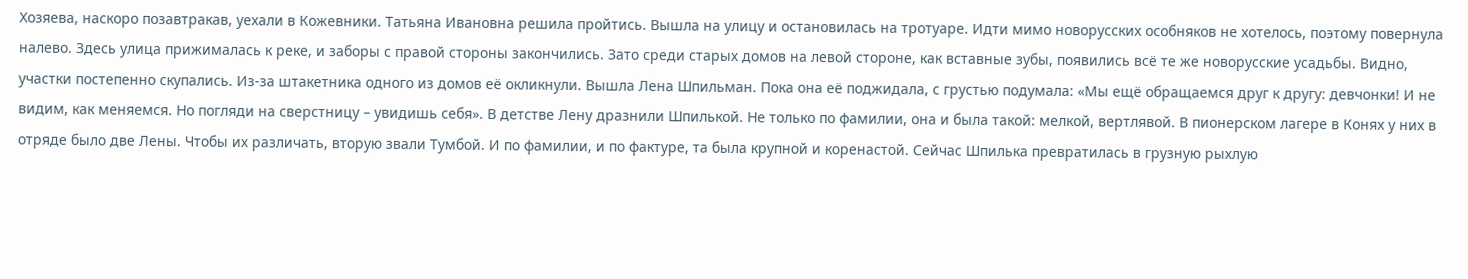Хозяева, наскоро позавтракав, уехали в Кожевники. Татьяна Ивановна решила пройтись. Вышла на улицу и остановилась на тротуаре. Идти мимо новорусских особняков не хотелось, поэтому повернула налево. Здесь улица прижималась к реке, и заборы с правой стороны закончились. Зато среди старых домов на левой стороне, как вставные зубы, появились всё те же новорусские усадьбы. Видно, участки постепенно скупались. Из-за штакетника одного из домов её окликнули. Вышла Лена Шпильман. Пока она её поджидала, с грустью подумала: «Мы ещё обращаемся друг к другу: девчонки! И не видим, как меняемся. Но погляди на сверстницу – увидишь себя». В детстве Лену дразнили Шпилькой. Не только по фамилии, она и была такой: мелкой, вертлявой. В пионерском лагере в Конях у них в отряде было две Лены. Чтобы их различать, вторую звали Тумбой. И по фамилии, и по фактуре, та была крупной и коренастой. Сейчас Шпилька превратилась в грузную рыхлую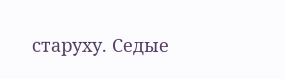старуху. Седые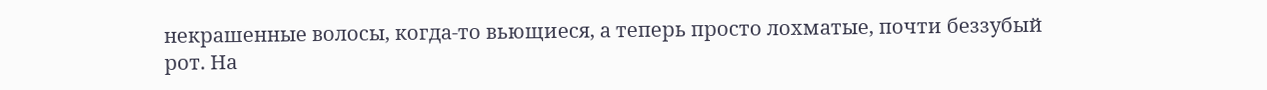некрашенные волосы, когда-то вьющиеся, а теперь просто лохматые, почти беззубый рот. На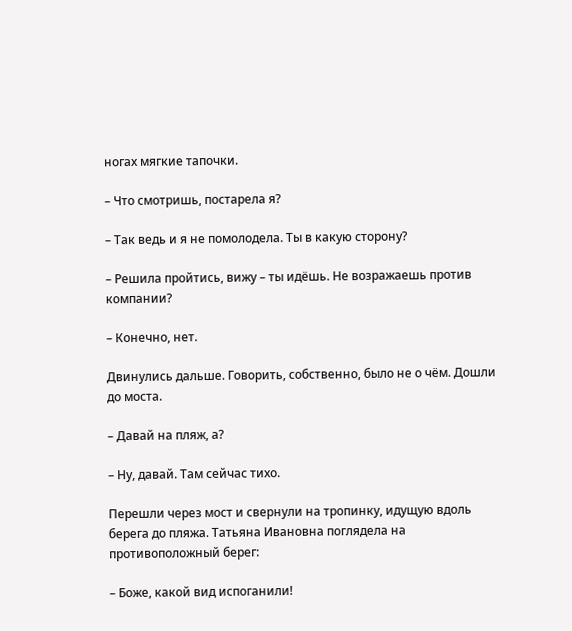ногах мягкие тапочки.

– Что смотришь, постарела я?

– Так ведь и я не помолодела. Ты в какую сторону?

– Решила пройтись, вижу – ты идёшь. Не возражаешь против компании?

– Конечно, нет.

Двинулись дальше. Говорить, собственно, было не о чём. Дошли до моста.

– Давай на пляж, а?

– Ну, давай. Там сейчас тихо.

Перешли через мост и свернули на тропинку, идущую вдоль берега до пляжа. Татьяна Ивановна поглядела на противоположный берег:

– Боже, какой вид испоганили!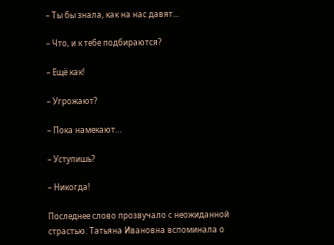– Ты бы знала, как на нас давят…

– Что, и к тебе подбираются?

– Ещё как!

– Угрожают?

– Пока намекают…

– Уступишь?

– Никогда!

Последнее слово прозвучало с неожиданной страстью. Татьяна Ивановна вспоминала о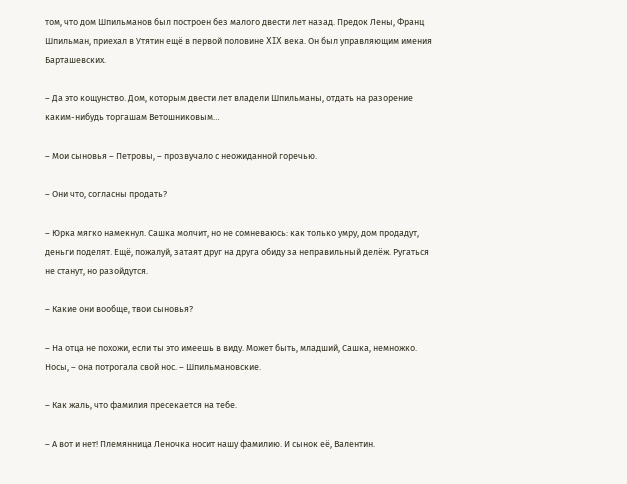том, что дом Шпильманов был построен без малого двести лет назад. Предок Лены, Франц Шпильман, приехал в Утятин ещё в первой половине XIX века. Он был управляющим имения Барташевских.

– Да это кощунство. Дом, которым двести лет владели Шпильманы, отдать на разорение каким-нибудь торгашам Ветошниковым…

– Мои сыновья – Петровы, – прозвучало с неожиданной горечью.

– Они что, согласны продать?

– Юрка мягко намекнул. Сашка молчит, но не сомневаюсь: как только умру, дом продадут, деньги поделят. Ещё, пожалуй, затаят друг на друга обиду за неправильный делёж. Ругаться не станут, но разойдутся.

– Какие они вообще, твои сыновья?

– На отца не похожи, если ты это имеешь в виду. Может быть, младший, Сашка, немножко. Носы, – она потрогала свой нос. – Шпильмановские.

– Как жаль, что фамилия пресекается на тебе.

– А вот и нет! Племянница Леночка носит нашу фамилию. И сынок её, Валентин.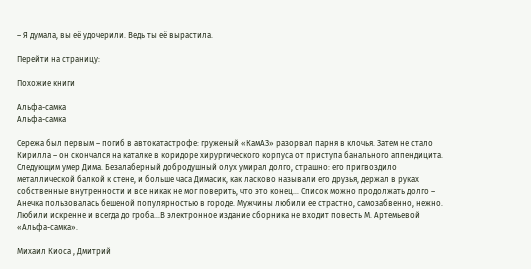– Я думала, вы её удочерили. Ведь ты её вырастила.

Перейти на страницу:

Похожие книги

Альфа-самка
Альфа-самка

Сережа был первым – погиб в автокатастрофе: груженый «КамАЗ» разорвал парня в клочья. Затем не стало Кирилла – он скончался на каталке в коридоре хирургического корпуса от приступа банального аппендицита. Следующим умер Дима. Безалаберный добродушный олух умирал долго, страшно: его пригвоздило металлической балкой к стене, и больше часа Димасик, как ласково называли его друзья, держал в руках собственные внутренности и все никак не мог поверить, что это конец… Список можно продолжать долго – Анечка пользовалась бешеной популярностью в городе. Мужчины любили ее страстно, самозабвенно, нежно. Любили искренне и всегда до гроба…В электронное издание сборника не входит повесть М. Артемьевой «Альфа-самка».

Михаил Киоса , Дмитрий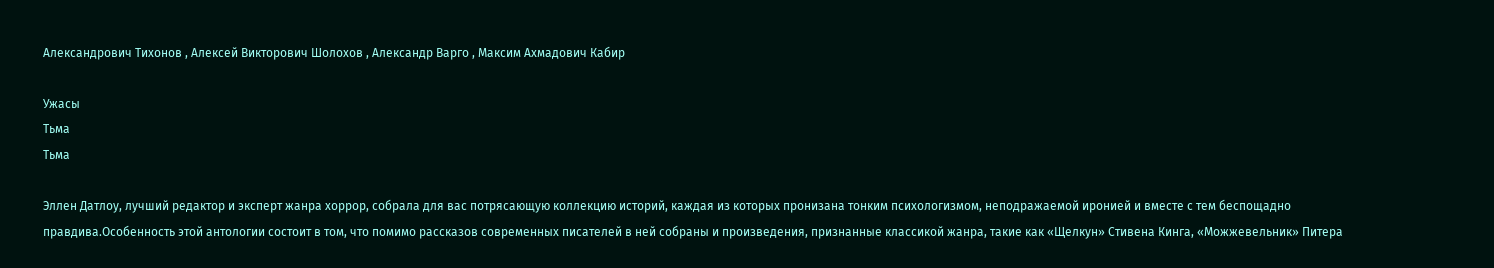Александрович Тихонов , Алексей Викторович Шолохов , Александр Варго , Максим Ахмадович Кабир

Ужасы
Тьма
Тьма

Эллен Датлоу, лучший редактор и эксперт жанра хоррор, собрала для вас потрясающую коллекцию историй, каждая из которых пронизана тонким психологизмом, неподражаемой иронией и вместе с тем беспощадно правдива.Особенность этой антологии состоит в том, что помимо рассказов современных писателей в ней собраны и произведения, признанные классикой жанра, такие как «Щелкун» Стивена Кинга, «Можжевельник» Питера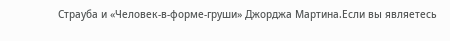Страуба и «Человек-в-форме-груши» Джорджа Мартина.Если вы являетесь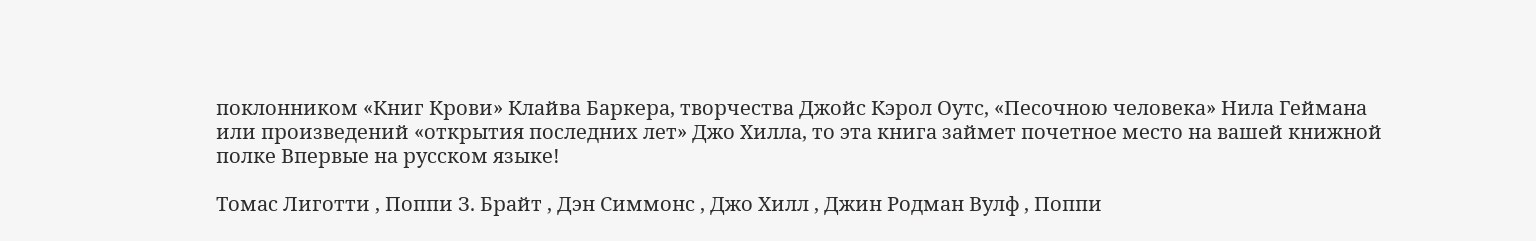поклонником «Книг Крови» Клайва Баркера, творчества Джойс Кэрол Оутс, «Песочною человека» Нила Геймана или произведений «открытия последних лет» Джо Хилла, то эта книга займет почетное место на вашей книжной полке Впервые на русском языке!

Томас Лиготти , Поппи З. Брайт , Дэн Симмонс , Джо Хилл , Джин Родман Вулф , Поппи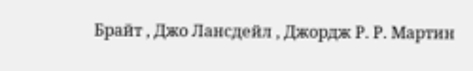Брайт , Джо Лансдейл , Джордж Р. Р. Мартин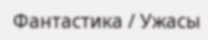Фантастика / Ужасы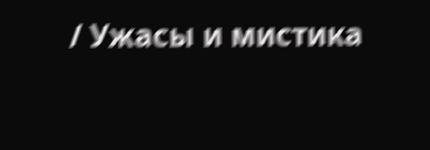/ Ужасы и мистика